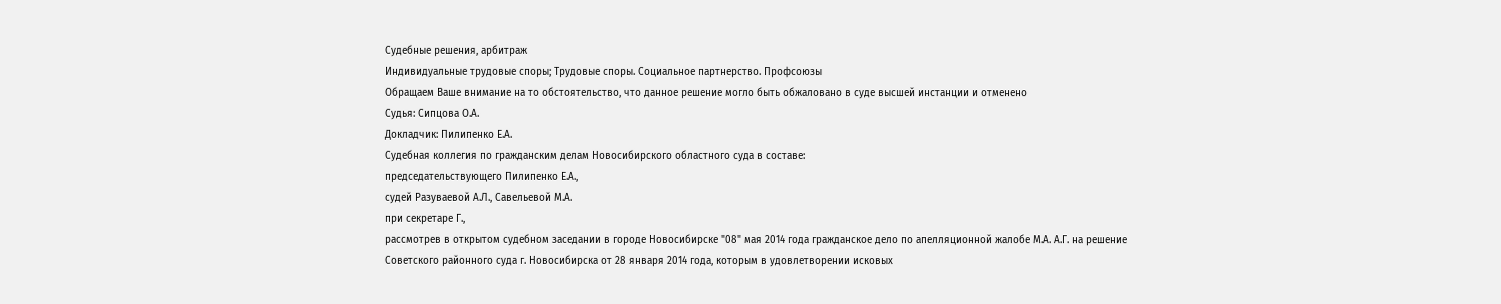Судебные решения, арбитраж
Индивидуальные трудовые споры; Трудовые споры. Социальное партнерство. Профсоюзы
Обращаем Ваше внимание на то обстоятельство, что данное решение могло быть обжаловано в суде высшей инстанции и отменено
Судья: Сипцова О.А.
Докладчик: Пилипенко Е.А.
Судебная коллегия по гражданским делам Новосибирского областного суда в составе:
председательствующего Пилипенко Е.А.,
судей Разуваевой А.Л., Савельевой М.А.
при секретаре Г.,
рассмотрев в открытом судебном заседании в городе Новосибирске "08" мая 2014 года гражданское дело по апелляционной жалобе М.А. А.Г. на решение Советского районного суда г. Новосибирска от 28 января 2014 года, которым в удовлетворении исковых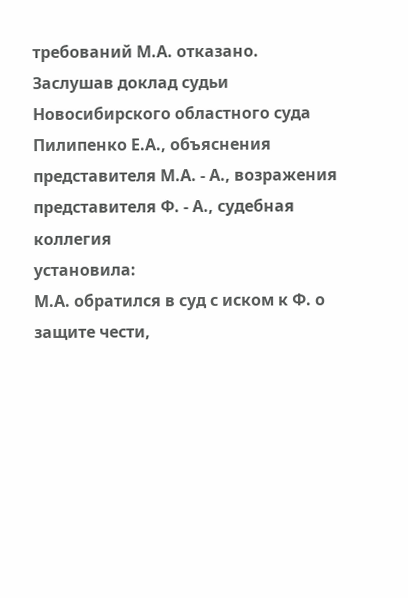требований М.А. отказано.
Заслушав доклад судьи Новосибирского областного суда Пилипенко Е.А., объяснения представителя М.А. - А., возражения представителя Ф. - А., судебная коллегия
установила:
М.А. обратился в суд с иском к Ф. о защите чести,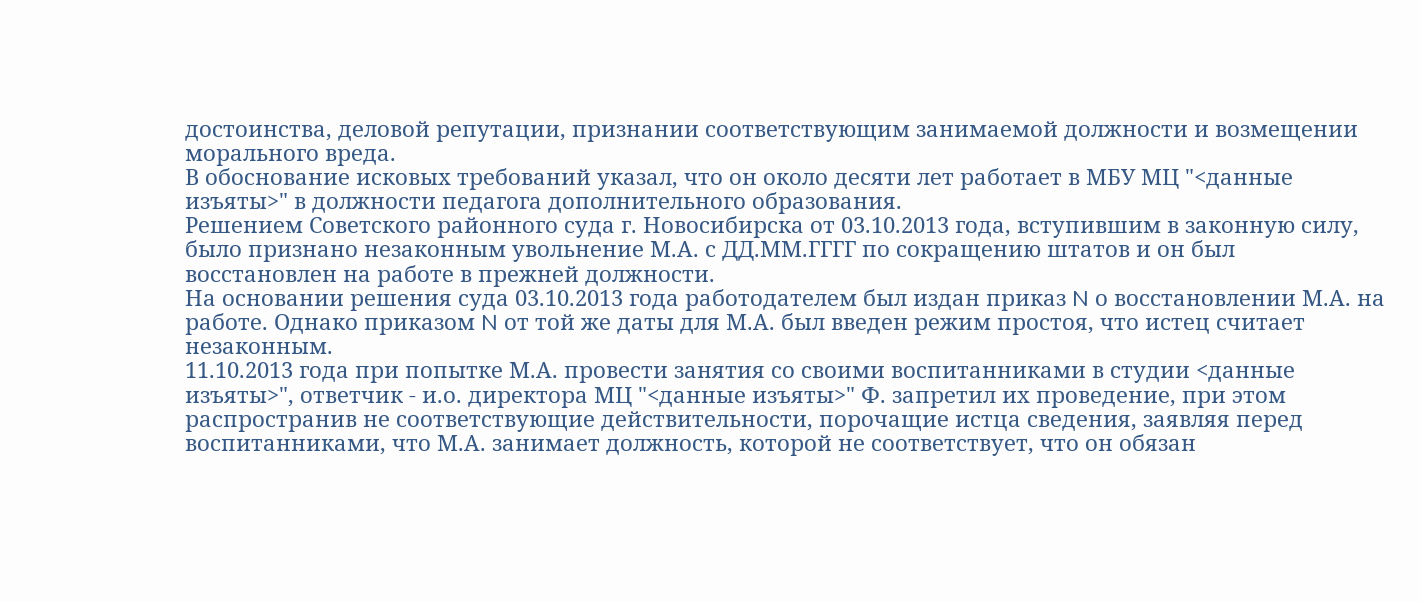достоинства, деловой репутации, признании соответствующим занимаемой должности и возмещении морального вреда.
В обоснование исковых требований указал, что он около десяти лет работает в МБУ МЦ "<данные изъяты>" в должности педагога дополнительного образования.
Решением Советского районного суда г. Новосибирска от 03.10.2013 года, вступившим в законную силу, было признано незаконным увольнение М.А. с ДД.ММ.ГГГГ по сокращению штатов и он был восстановлен на работе в прежней должности.
На основании решения суда 03.10.2013 года работодателем был издан приказ N о восстановлении М.А. на работе. Однако приказом N от той же даты для М.А. был введен режим простоя, что истец считает незаконным.
11.10.2013 года при попытке М.А. провести занятия со своими воспитанниками в студии <данные изъяты>", ответчик - и.о. директора МЦ "<данные изъяты>" Ф. запретил их проведение, при этом распространив не соответствующие действительности, порочащие истца сведения, заявляя перед воспитанниками, что М.А. занимает должность, которой не соответствует, что он обязан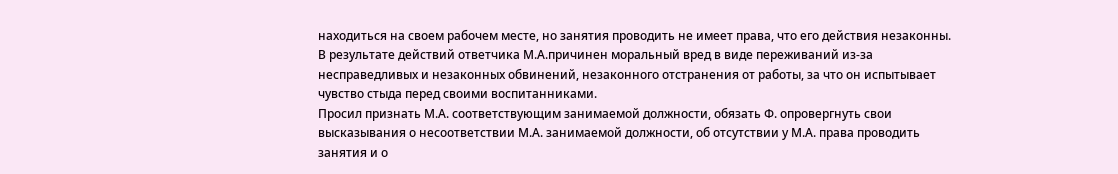находиться на своем рабочем месте, но занятия проводить не имеет права, что его действия незаконны.
В результате действий ответчика М.А.причинен моральный вред в виде переживаний из-за несправедливых и незаконных обвинений, незаконного отстранения от работы, за что он испытывает чувство стыда перед своими воспитанниками.
Просил признать М.А. соответствующим занимаемой должности, обязать Ф. опровергнуть свои высказывания о несоответствии М.А. занимаемой должности, об отсутствии у М.А. права проводить занятия и о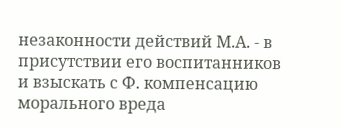незаконности действий М.А. - в присутствии его воспитанников и взыскать с Ф. компенсацию морального вреда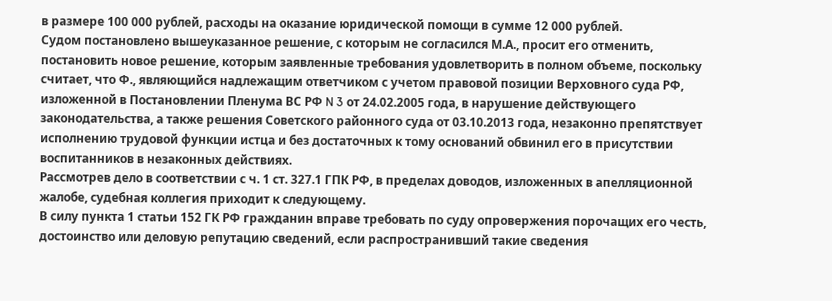в размере 100 000 рублей, расходы на оказание юридической помощи в сумме 12 000 рублей.
Судом постановлено вышеуказанное решение, с которым не согласился М.А., просит его отменить, постановить новое решение, которым заявленные требования удовлетворить в полном объеме, поскольку считает, что Ф., являющийся надлежащим ответчиком с учетом правовой позиции Верховного суда РФ, изложенной в Постановлении Пленума ВС РФ N 3 от 24.02.2005 года, в нарушение действующего законодательства, а также решения Советского районного суда от 03.10.2013 года, незаконно препятствует исполнению трудовой функции истца и без достаточных к тому оснований обвинил его в присутствии воспитанников в незаконных действиях.
Рассмотрев дело в соответствии с ч. 1 ст. 327.1 ГПК РФ, в пределах доводов, изложенных в апелляционной жалобе, судебная коллегия приходит к следующему.
В силу пункта 1 статьи 152 ГК РФ гражданин вправе требовать по суду опровержения порочащих его честь, достоинство или деловую репутацию сведений, если распространивший такие сведения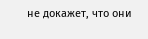не докажет, что они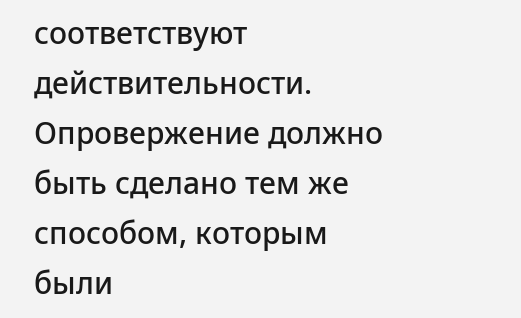соответствуют действительности. Опровержение должно быть сделано тем же способом, которым были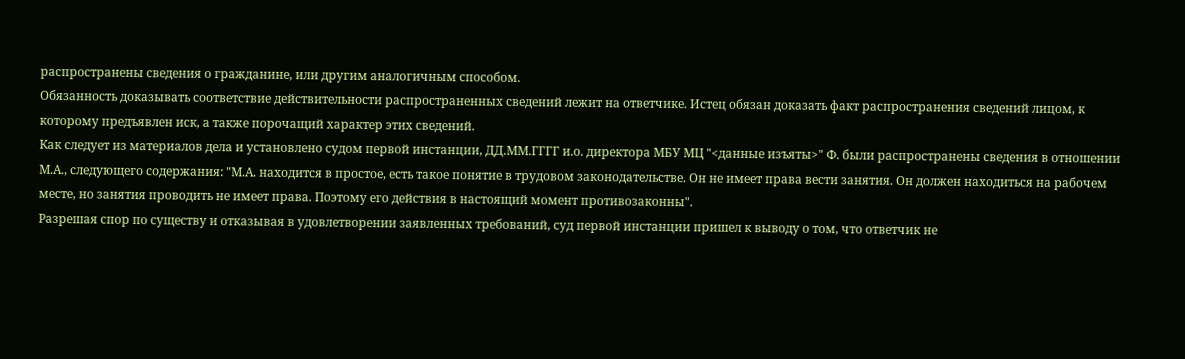распространены сведения о гражданине, или другим аналогичным способом.
Обязанность доказывать соответствие действительности распространенных сведений лежит на ответчике. Истец обязан доказать факт распространения сведений лицом, к которому предъявлен иск, а также порочащий характер этих сведений.
Как следует из материалов дела и установлено судом первой инстанции, ДД.ММ.ГГГГ и.о. директора МБУ МЦ "<данные изъяты>" Ф. были распространены сведения в отношении М.А., следующего содержания: "М.А. находится в простое, есть такое понятие в трудовом законодательстве. Он не имеет права вести занятия. Он должен находиться на рабочем месте, но занятия проводить не имеет права. Поэтому его действия в настоящий момент противозаконны".
Разрешая спор по существу и отказывая в удовлетворении заявленных требований, суд первой инстанции пришел к выводу о том, что ответчик не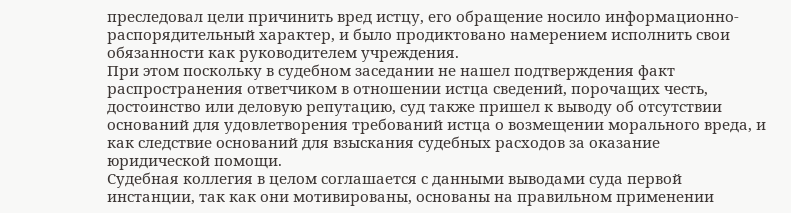преследовал цели причинить вред истцу, его обращение носило информационно-распорядительный характер, и было продиктовано намерением исполнить свои обязанности как руководителем учреждения.
При этом поскольку в судебном заседании не нашел подтверждения факт распространения ответчиком в отношении истца сведений, порочащих честь, достоинство или деловую репутацию, суд также пришел к выводу об отсутствии оснований для удовлетворения требований истца о возмещении морального вреда, и как следствие оснований для взыскания судебных расходов за оказание юридической помощи.
Судебная коллегия в целом соглашается с данными выводами суда первой инстанции, так как они мотивированы, основаны на правильном применении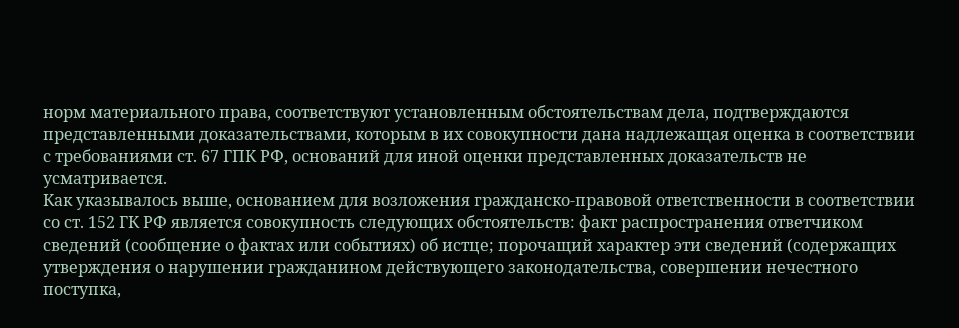норм материального права, соответствуют установленным обстоятельствам дела, подтверждаются представленными доказательствами, которым в их совокупности дана надлежащая оценка в соответствии с требованиями ст. 67 ГПК РФ, оснований для иной оценки представленных доказательств не усматривается.
Как указывалось выше, основанием для возложения гражданско-правовой ответственности в соответствии со ст. 152 ГК РФ является совокупность следующих обстоятельств: факт распространения ответчиком сведений (сообщение о фактах или событиях) об истце; порочащий характер эти сведений (содержащих утверждения о нарушении гражданином действующего законодательства, совершении нечестного поступка,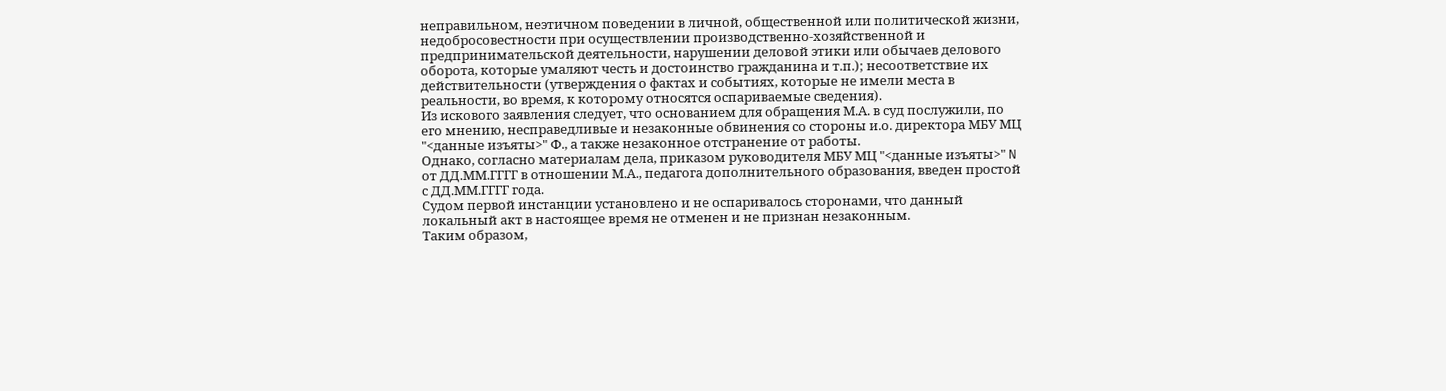неправильном, неэтичном поведении в личной, общественной или политической жизни, недобросовестности при осуществлении производственно-хозяйственной и предпринимательской деятельности, нарушении деловой этики или обычаев делового оборота, которые умаляют честь и достоинство гражданина и т.п.); несоответствие их действительности (утверждения о фактах и событиях, которые не имели места в реальности, во время, к которому относятся оспариваемые сведения).
Из искового заявления следует, что основанием для обращения М.А. в суд послужили, по его мнению, несправедливые и незаконные обвинения со стороны и.о. директора МБУ МЦ "<данные изъяты>" Ф., а также незаконное отстранение от работы.
Однако, согласно материалам дела, приказом руководителя МБУ МЦ "<данные изъяты>" N от ДД.ММ.ГГГГ в отношении М.А., педагога дополнительного образования, введен простой с ДД.ММ.ГГГГ года.
Судом первой инстанции установлено и не оспаривалось сторонами, что данный локальный акт в настоящее время не отменен и не признан незаконным.
Таким образом,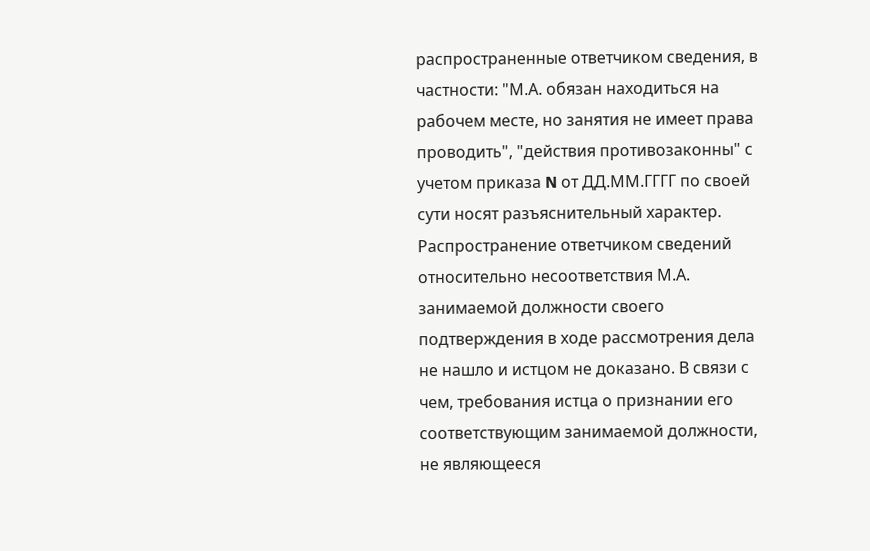распространенные ответчиком сведения, в частности: "М.А. обязан находиться на рабочем месте, но занятия не имеет права проводить", "действия противозаконны" с учетом приказа N от ДД.ММ.ГГГГ по своей сути носят разъяснительный характер.
Распространение ответчиком сведений относительно несоответствия М.А. занимаемой должности своего подтверждения в ходе рассмотрения дела не нашло и истцом не доказано. В связи с чем, требования истца о признании его соответствующим занимаемой должности, не являющееся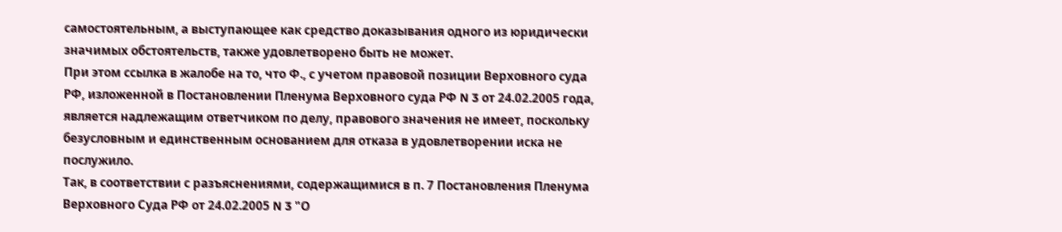самостоятельным, а выступающее как средство доказывания одного из юридически значимых обстоятельств, также удовлетворено быть не может.
При этом ссылка в жалобе на то, что Ф., с учетом правовой позиции Верховного суда РФ, изложенной в Постановлении Пленума Верховного суда РФ N 3 от 24.02.2005 года, является надлежащим ответчиком по делу, правового значения не имеет, поскольку безусловным и единственным основанием для отказа в удовлетворении иска не послужило.
Так, в соответствии с разъяснениями, содержащимися в п. 7 Постановления Пленума Верховного Суда РФ от 24.02.2005 N 3 "О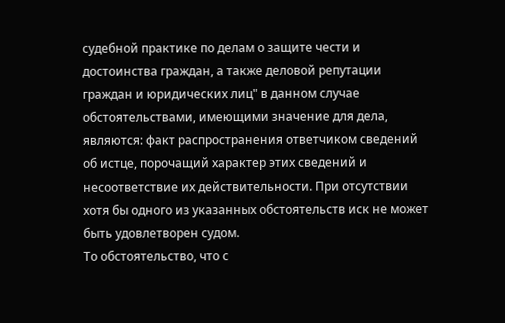судебной практике по делам о защите чести и достоинства граждан, а также деловой репутации граждан и юридических лиц" в данном случае обстоятельствами, имеющими значение для дела, являются: факт распространения ответчиком сведений об истце, порочащий характер этих сведений и несоответствие их действительности. При отсутствии хотя бы одного из указанных обстоятельств иск не может быть удовлетворен судом.
То обстоятельство, что с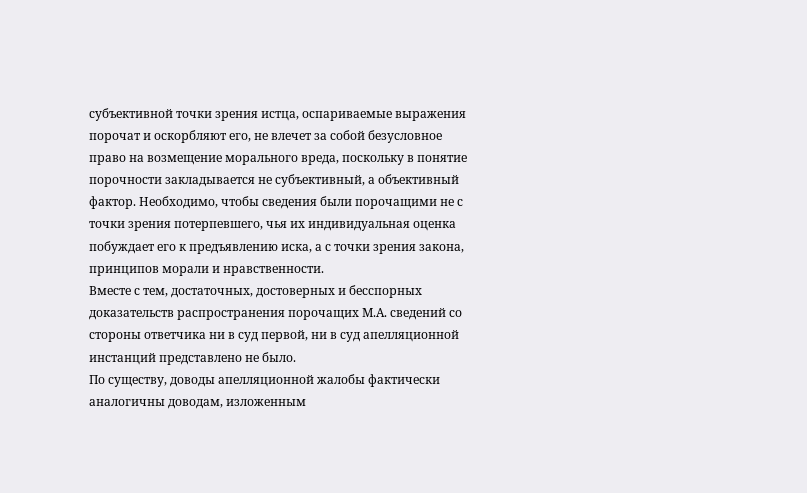субъективной точки зрения истца, оспариваемые выражения порочат и оскорбляют его, не влечет за собой безусловное право на возмещение морального вреда, поскольку в понятие порочности закладывается не субъективный, а объективный фактор. Необходимо, чтобы сведения были порочащими не с точки зрения потерпевшего, чья их индивидуальная оценка побуждает его к предъявлению иска, а с точки зрения закона, принципов морали и нравственности.
Вместе с тем, достаточных, достоверных и бесспорных доказательств распространения порочащих М.А. сведений со стороны ответчика ни в суд первой, ни в суд апелляционной инстанций представлено не было.
По существу, доводы апелляционной жалобы фактически аналогичны доводам, изложенным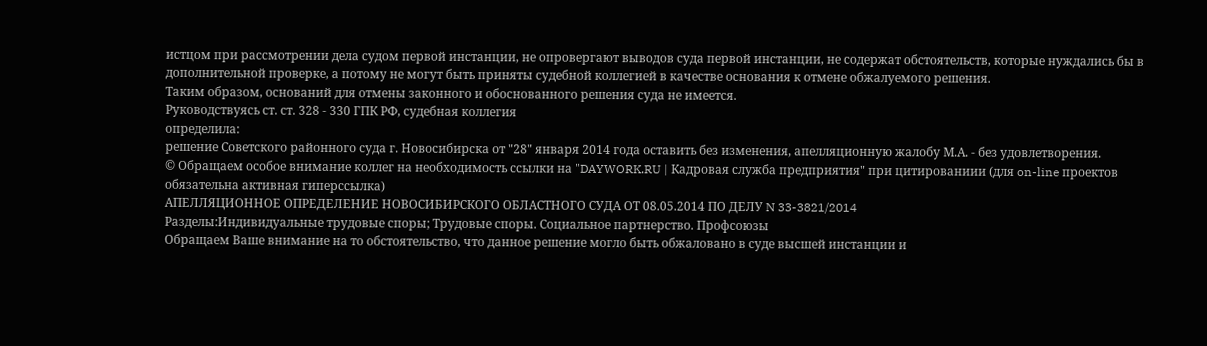истцом при рассмотрении дела судом первой инстанции, не опровергают выводов суда первой инстанции, не содержат обстоятельств, которые нуждались бы в дополнительной проверке, а потому не могут быть приняты судебной коллегией в качестве основания к отмене обжалуемого решения.
Таким образом, оснований для отмены законного и обоснованного решения суда не имеется.
Руководствуясь ст. ст. 328 - 330 ГПК РФ, судебная коллегия
определила:
решение Советского районного суда г. Новосибирска от "28" января 2014 года оставить без изменения, апелляционную жалобу М.А. - без удовлетворения.
© Обращаем особое внимание коллег на необходимость ссылки на "DAYWORK.RU | Кадровая служба предприятия" при цитированиии (для on-line проектов обязательна активная гиперссылка)
АПЕЛЛЯЦИОННОЕ ОПРЕДЕЛЕНИЕ НОВОСИБИРСКОГО ОБЛАСТНОГО СУДА ОТ 08.05.2014 ПО ДЕЛУ N 33-3821/2014
Разделы:Индивидуальные трудовые споры; Трудовые споры. Социальное партнерство. Профсоюзы
Обращаем Ваше внимание на то обстоятельство, что данное решение могло быть обжаловано в суде высшей инстанции и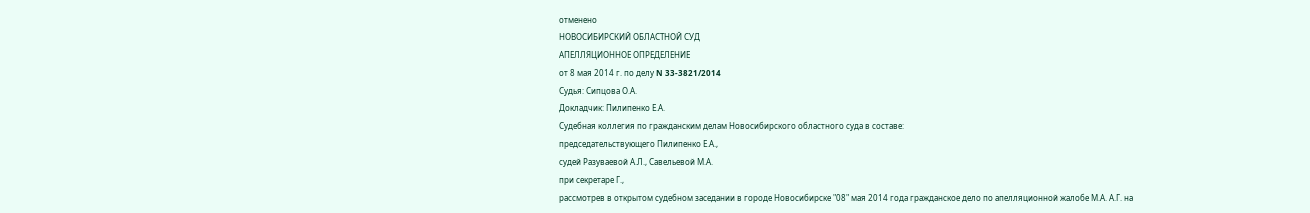отменено
НОВОСИБИРСКИЙ ОБЛАСТНОЙ СУД
АПЕЛЛЯЦИОННОЕ ОПРЕДЕЛЕНИЕ
от 8 мая 2014 г. по делу N 33-3821/2014
Судья: Сипцова О.А.
Докладчик: Пилипенко Е.А.
Судебная коллегия по гражданским делам Новосибирского областного суда в составе:
председательствующего Пилипенко Е.А.,
судей Разуваевой А.Л., Савельевой М.А.
при секретаре Г.,
рассмотрев в открытом судебном заседании в городе Новосибирске "08" мая 2014 года гражданское дело по апелляционной жалобе М.А. А.Г. на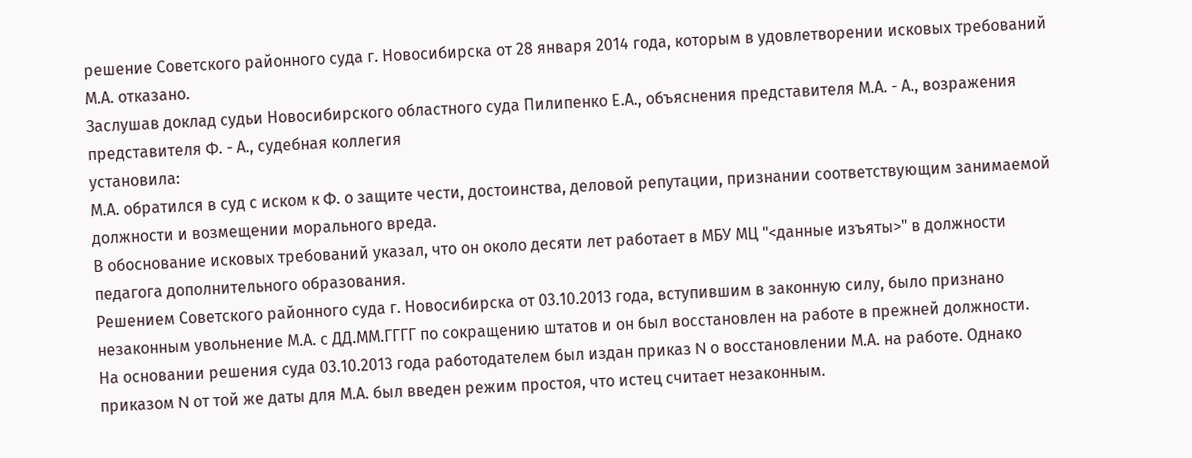решение Советского районного суда г. Новосибирска от 28 января 2014 года, которым в удовлетворении исковых требований М.А. отказано.
Заслушав доклад судьи Новосибирского областного суда Пилипенко Е.А., объяснения представителя М.А. - А., возражения представителя Ф. - А., судебная коллегия
установила:
М.А. обратился в суд с иском к Ф. о защите чести, достоинства, деловой репутации, признании соответствующим занимаемой должности и возмещении морального вреда.
В обоснование исковых требований указал, что он около десяти лет работает в МБУ МЦ "<данные изъяты>" в должности педагога дополнительного образования.
Решением Советского районного суда г. Новосибирска от 03.10.2013 года, вступившим в законную силу, было признано незаконным увольнение М.А. с ДД.ММ.ГГГГ по сокращению штатов и он был восстановлен на работе в прежней должности.
На основании решения суда 03.10.2013 года работодателем был издан приказ N о восстановлении М.А. на работе. Однако приказом N от той же даты для М.А. был введен режим простоя, что истец считает незаконным.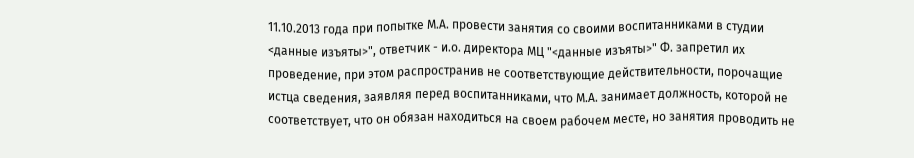11.10.2013 года при попытке М.А. провести занятия со своими воспитанниками в студии <данные изъяты>", ответчик - и.о. директора МЦ "<данные изъяты>" Ф. запретил их проведение, при этом распространив не соответствующие действительности, порочащие истца сведения, заявляя перед воспитанниками, что М.А. занимает должность, которой не соответствует, что он обязан находиться на своем рабочем месте, но занятия проводить не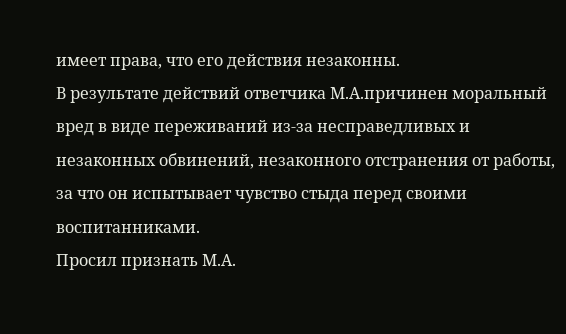имеет права, что его действия незаконны.
В результате действий ответчика М.А.причинен моральный вред в виде переживаний из-за несправедливых и незаконных обвинений, незаконного отстранения от работы, за что он испытывает чувство стыда перед своими воспитанниками.
Просил признать М.А.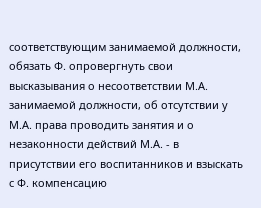соответствующим занимаемой должности, обязать Ф. опровергнуть свои высказывания о несоответствии М.А. занимаемой должности, об отсутствии у М.А. права проводить занятия и о незаконности действий М.А. - в присутствии его воспитанников и взыскать с Ф. компенсацию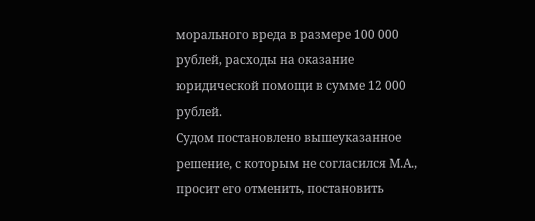морального вреда в размере 100 000 рублей, расходы на оказание юридической помощи в сумме 12 000 рублей.
Судом постановлено вышеуказанное решение, с которым не согласился М.А., просит его отменить, постановить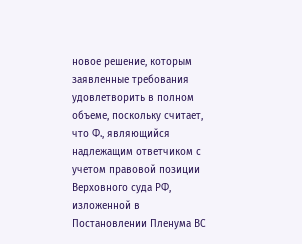новое решение, которым заявленные требования удовлетворить в полном объеме, поскольку считает, что Ф., являющийся надлежащим ответчиком с учетом правовой позиции Верховного суда РФ, изложенной в Постановлении Пленума ВС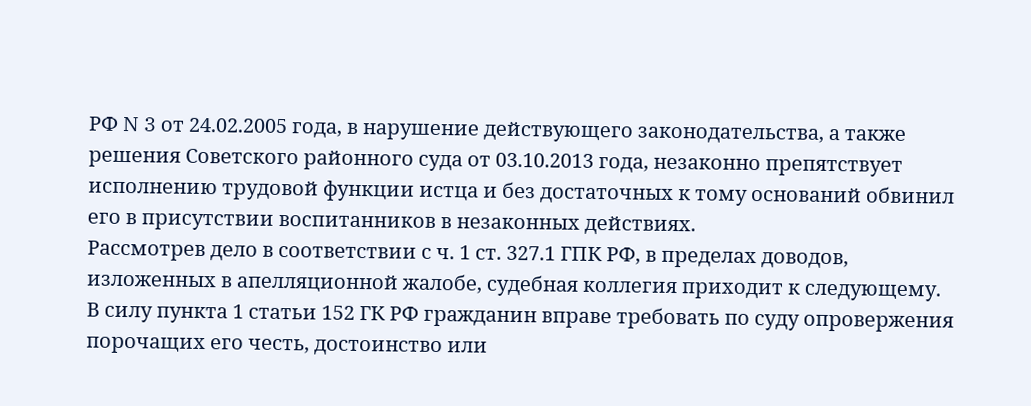РФ N 3 от 24.02.2005 года, в нарушение действующего законодательства, а также решения Советского районного суда от 03.10.2013 года, незаконно препятствует исполнению трудовой функции истца и без достаточных к тому оснований обвинил его в присутствии воспитанников в незаконных действиях.
Рассмотрев дело в соответствии с ч. 1 ст. 327.1 ГПК РФ, в пределах доводов, изложенных в апелляционной жалобе, судебная коллегия приходит к следующему.
В силу пункта 1 статьи 152 ГК РФ гражданин вправе требовать по суду опровержения порочащих его честь, достоинство или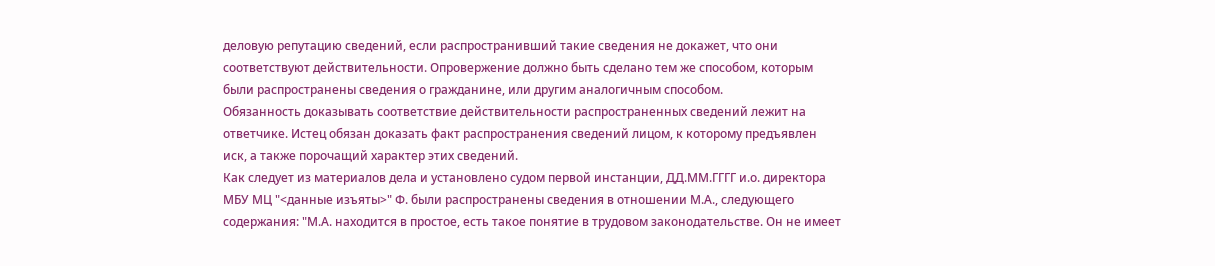деловую репутацию сведений, если распространивший такие сведения не докажет, что они соответствуют действительности. Опровержение должно быть сделано тем же способом, которым были распространены сведения о гражданине, или другим аналогичным способом.
Обязанность доказывать соответствие действительности распространенных сведений лежит на ответчике. Истец обязан доказать факт распространения сведений лицом, к которому предъявлен иск, а также порочащий характер этих сведений.
Как следует из материалов дела и установлено судом первой инстанции, ДД.ММ.ГГГГ и.о. директора МБУ МЦ "<данные изъяты>" Ф. были распространены сведения в отношении М.А., следующего содержания: "М.А. находится в простое, есть такое понятие в трудовом законодательстве. Он не имеет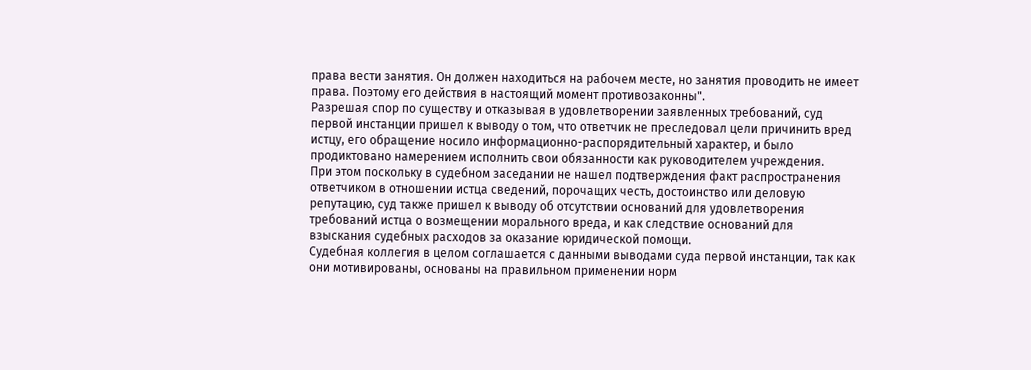права вести занятия. Он должен находиться на рабочем месте, но занятия проводить не имеет права. Поэтому его действия в настоящий момент противозаконны".
Разрешая спор по существу и отказывая в удовлетворении заявленных требований, суд первой инстанции пришел к выводу о том, что ответчик не преследовал цели причинить вред истцу, его обращение носило информационно-распорядительный характер, и было продиктовано намерением исполнить свои обязанности как руководителем учреждения.
При этом поскольку в судебном заседании не нашел подтверждения факт распространения ответчиком в отношении истца сведений, порочащих честь, достоинство или деловую репутацию, суд также пришел к выводу об отсутствии оснований для удовлетворения требований истца о возмещении морального вреда, и как следствие оснований для взыскания судебных расходов за оказание юридической помощи.
Судебная коллегия в целом соглашается с данными выводами суда первой инстанции, так как они мотивированы, основаны на правильном применении норм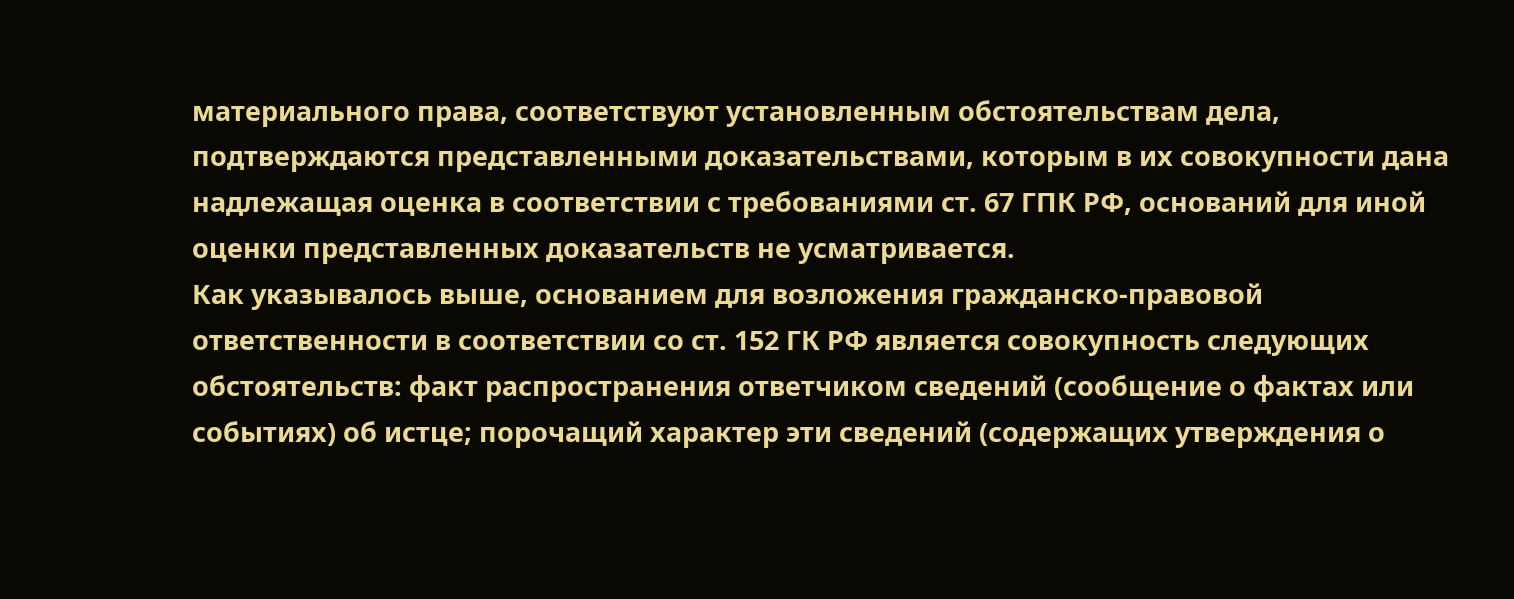материального права, соответствуют установленным обстоятельствам дела, подтверждаются представленными доказательствами, которым в их совокупности дана надлежащая оценка в соответствии с требованиями ст. 67 ГПК РФ, оснований для иной оценки представленных доказательств не усматривается.
Как указывалось выше, основанием для возложения гражданско-правовой ответственности в соответствии со ст. 152 ГК РФ является совокупность следующих обстоятельств: факт распространения ответчиком сведений (сообщение о фактах или событиях) об истце; порочащий характер эти сведений (содержащих утверждения о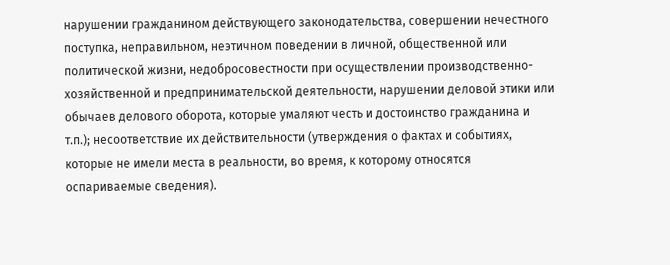нарушении гражданином действующего законодательства, совершении нечестного поступка, неправильном, неэтичном поведении в личной, общественной или политической жизни, недобросовестности при осуществлении производственно-хозяйственной и предпринимательской деятельности, нарушении деловой этики или обычаев делового оборота, которые умаляют честь и достоинство гражданина и т.п.); несоответствие их действительности (утверждения о фактах и событиях, которые не имели места в реальности, во время, к которому относятся оспариваемые сведения).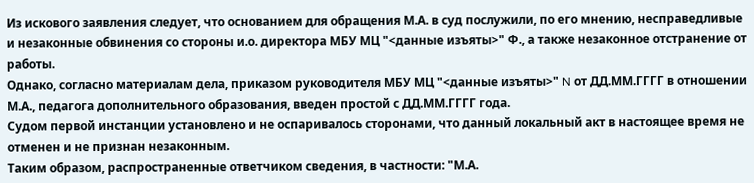Из искового заявления следует, что основанием для обращения М.А. в суд послужили, по его мнению, несправедливые и незаконные обвинения со стороны и.о. директора МБУ МЦ "<данные изъяты>" Ф., а также незаконное отстранение от работы.
Однако, согласно материалам дела, приказом руководителя МБУ МЦ "<данные изъяты>" N от ДД.ММ.ГГГГ в отношении М.А., педагога дополнительного образования, введен простой с ДД.ММ.ГГГГ года.
Судом первой инстанции установлено и не оспаривалось сторонами, что данный локальный акт в настоящее время не отменен и не признан незаконным.
Таким образом, распространенные ответчиком сведения, в частности: "М.А.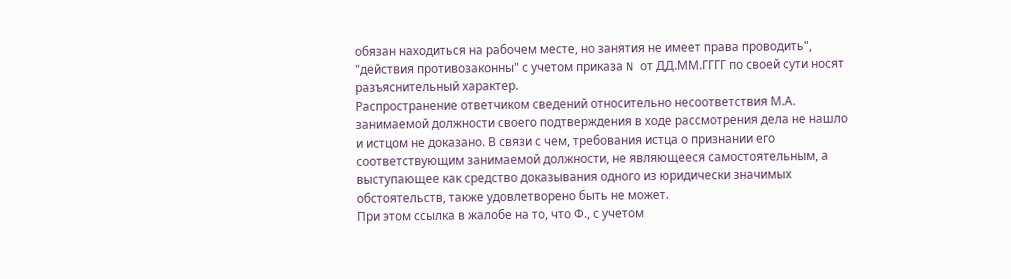обязан находиться на рабочем месте, но занятия не имеет права проводить", "действия противозаконны" с учетом приказа N от ДД.ММ.ГГГГ по своей сути носят разъяснительный характер.
Распространение ответчиком сведений относительно несоответствия М.А. занимаемой должности своего подтверждения в ходе рассмотрения дела не нашло и истцом не доказано. В связи с чем, требования истца о признании его соответствующим занимаемой должности, не являющееся самостоятельным, а выступающее как средство доказывания одного из юридически значимых обстоятельств, также удовлетворено быть не может.
При этом ссылка в жалобе на то, что Ф., с учетом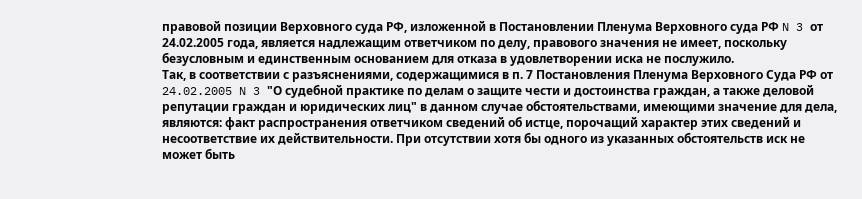правовой позиции Верховного суда РФ, изложенной в Постановлении Пленума Верховного суда РФ N 3 от 24.02.2005 года, является надлежащим ответчиком по делу, правового значения не имеет, поскольку безусловным и единственным основанием для отказа в удовлетворении иска не послужило.
Так, в соответствии с разъяснениями, содержащимися в п. 7 Постановления Пленума Верховного Суда РФ от 24.02.2005 N 3 "О судебной практике по делам о защите чести и достоинства граждан, а также деловой репутации граждан и юридических лиц" в данном случае обстоятельствами, имеющими значение для дела, являются: факт распространения ответчиком сведений об истце, порочащий характер этих сведений и несоответствие их действительности. При отсутствии хотя бы одного из указанных обстоятельств иск не может быть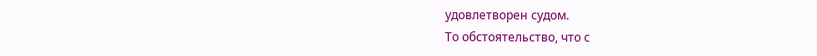удовлетворен судом.
То обстоятельство, что с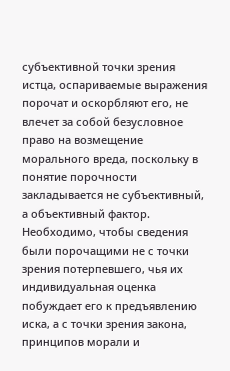субъективной точки зрения истца, оспариваемые выражения порочат и оскорбляют его, не влечет за собой безусловное право на возмещение морального вреда, поскольку в понятие порочности закладывается не субъективный, а объективный фактор. Необходимо, чтобы сведения были порочащими не с точки зрения потерпевшего, чья их индивидуальная оценка побуждает его к предъявлению иска, а с точки зрения закона, принципов морали и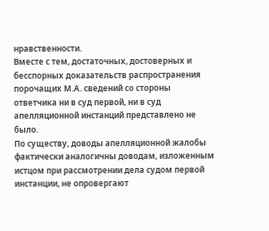нравственности.
Вместе с тем, достаточных, достоверных и бесспорных доказательств распространения порочащих М.А. сведений со стороны ответчика ни в суд первой, ни в суд апелляционной инстанций представлено не было.
По существу, доводы апелляционной жалобы фактически аналогичны доводам, изложенным истцом при рассмотрении дела судом первой инстанции, не опровергают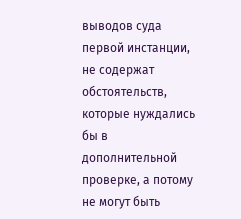выводов суда первой инстанции, не содержат обстоятельств, которые нуждались бы в дополнительной проверке, а потому не могут быть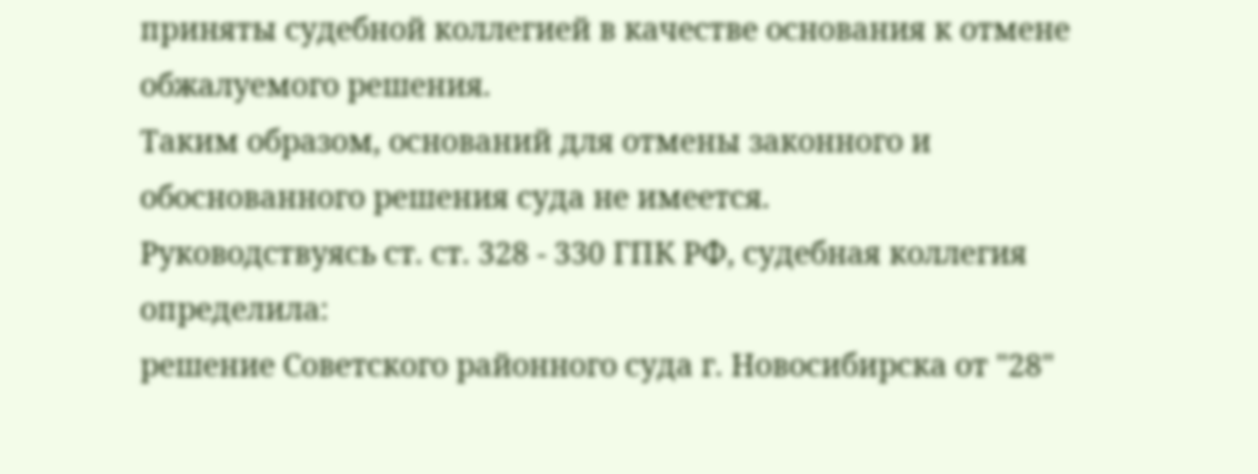приняты судебной коллегией в качестве основания к отмене обжалуемого решения.
Таким образом, оснований для отмены законного и обоснованного решения суда не имеется.
Руководствуясь ст. ст. 328 - 330 ГПК РФ, судебная коллегия
определила:
решение Советского районного суда г. Новосибирска от "28"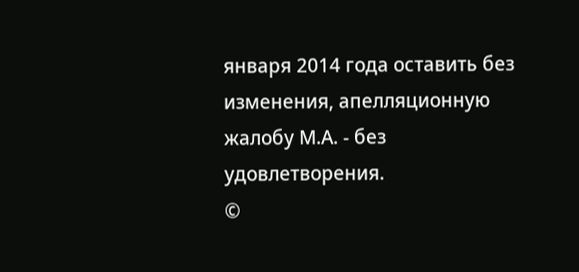января 2014 года оставить без изменения, апелляционную жалобу М.А. - без удовлетворения.
©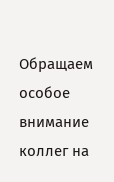Обращаем особое внимание коллег на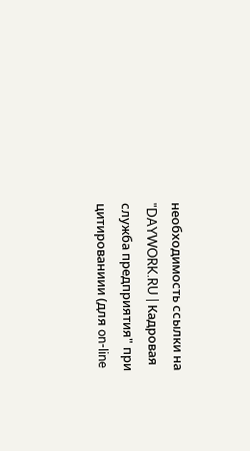необходимость ссылки на "DAYWORK.RU | Кадровая служба предприятия" при цитированиии (для on-line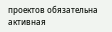проектов обязательна активная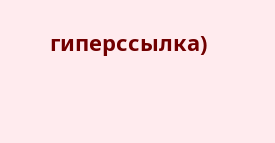гиперссылка)